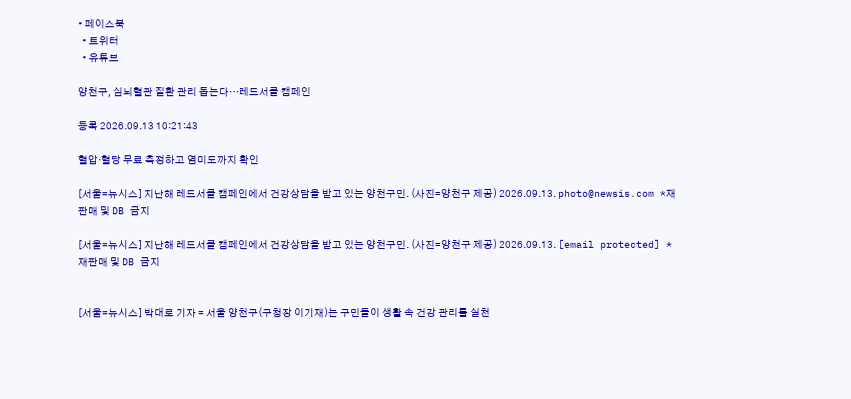• 페이스북
  • 트위터
  • 유튜브

양천구, 심뇌혈관 질환 관리 돕는다…레드서클 캠페인

등록 2026.09.13 10:21:43

혈압·혈당 무료 측정하고 염미도까지 확인

[서울=뉴시스] 지난해 레드서클 캠페인에서 건강상담을 받고 있는 양천구민. (사진=양천구 제공) 2026.09.13. photo@newsis.com *재판매 및 DB 금지

[서울=뉴시스] 지난해 레드서클 캠페인에서 건강상담을 받고 있는 양천구민. (사진=양천구 제공) 2026.09.13. [email protected] *재판매 및 DB 금지


[서울=뉴시스] 박대로 기자 = 서울 양천구(구청장 이기재)는 구민들이 생활 속 건강 관리를 실천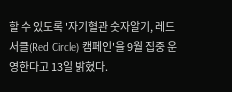할 수 있도록 '자기혈관 숫자알기, 레드서클(Red Circle) 캠페인'을 9월 집중 운영한다고 13일 밝혔다.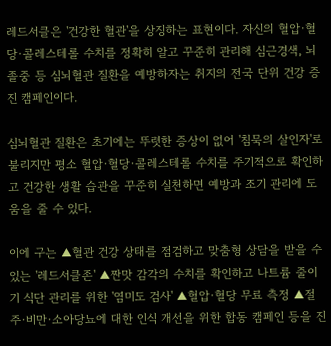레드서클은 '건강한 혈관'을 상징하는 표현이다. 자신의 혈압·혈당·콜레스테롤 수치를 정확히 알고 꾸준히 관리해 심근경색, 뇌졸중 등 심뇌혈관 질환을 예방하자는 취지의 전국 단위 건강 증진 캠페인이다.

심뇌혈관 질환은 초기에는 뚜렷한 증상이 없어 '침묵의 살인자'로 불리지만 평소 혈압·혈당·콜레스테롤 수치를 주기적으로 확인하고 건강한 생활 습관을 꾸준히 실천하면 예방과 조기 관리에 도움을 줄 수 있다.

이에 구는 ▲혈관 건강 상태를 점검하고 맞춤형 상담을 받을 수 있는 '레드서클존' ▲짠맛 감각의 수치를 확인하고 나트륨 줄이기 식단 관리를 위한 '염미도 검사' ▲혈압·혈당 무료 측정 ▲절주·비만·소아당뇨에 대한 인식 개선을 위한 합동 캠페인 등을 진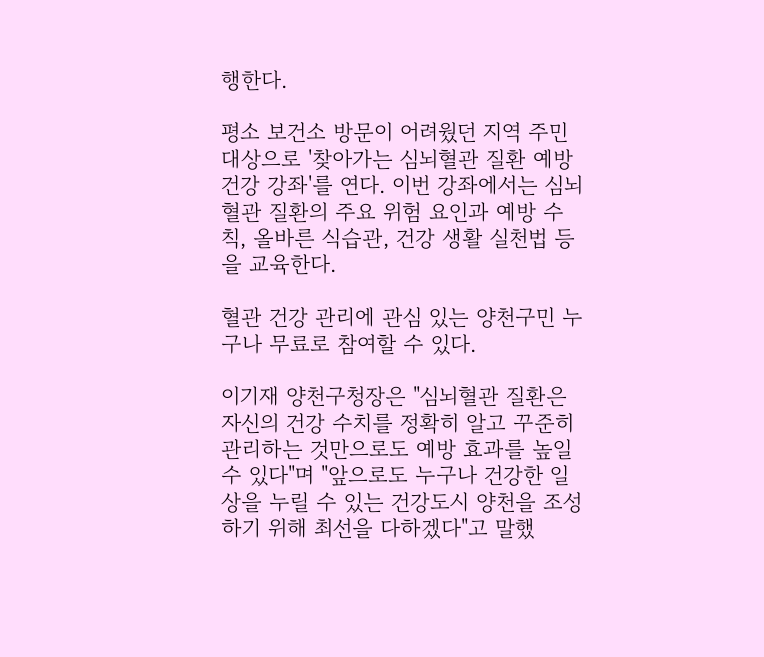행한다.

평소 보건소 방문이 어려웠던 지역 주민 대상으로 '찾아가는 심뇌혈관 질환 예방 건강 강좌'를 연다. 이번 강좌에서는 심뇌혈관 질환의 주요 위험 요인과 예방 수칙, 올바른 식습관, 건강 생활 실천법 등을 교육한다.

혈관 건강 관리에 관심 있는 양천구민 누구나 무료로 참여할 수 있다.

이기재 양천구청장은 "심뇌혈관 질환은 자신의 건강 수치를 정확히 알고 꾸준히 관리하는 것만으로도 예방 효과를 높일 수 있다"며 "앞으로도 누구나 건강한 일상을 누릴 수 있는 건강도시 양천을 조성하기 위해 최선을 다하겠다"고 말했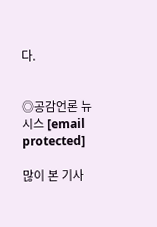다.


◎공감언론 뉴시스 [email protected]

많이 본 기사